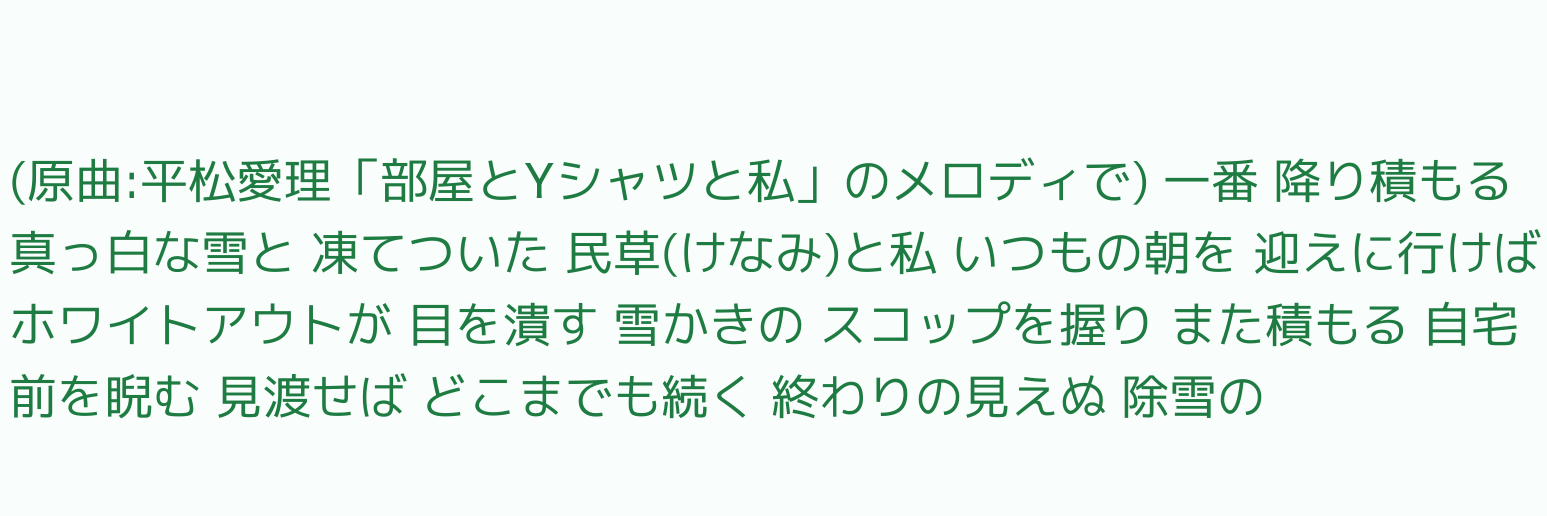(原曲:平松愛理「部屋とYシャツと私」のメロディで) 一番 降り積もる 真っ白な雪と 凍てついた 民草(けなみ)と私 いつもの朝を 迎えに行けば ホワイトアウトが 目を潰す 雪かきの スコップを握り また積もる 自宅前を睨む 見渡せば どこまでも続く 終わりの見えぬ 除雪の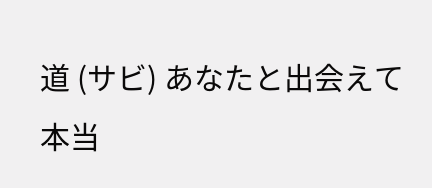道 (サビ) あなたと出会えて 本当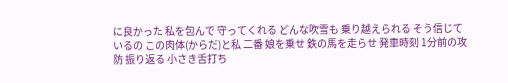に良かった 私を包んで 守ってくれる どんな吹雪も 乗り越えられる そう信じているの この肉体(からだ)と私 二番 娘を乗せ 鉄の馬を走らせ 発車時刻 1分前の攻防 振り返る 小さき舌打ち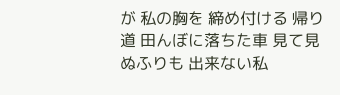が 私の胸を 締め付ける 帰り道 田んぼに落ちた車 見て見ぬふりも 出来ない私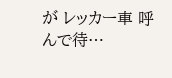が レッカー車 呼んで待…